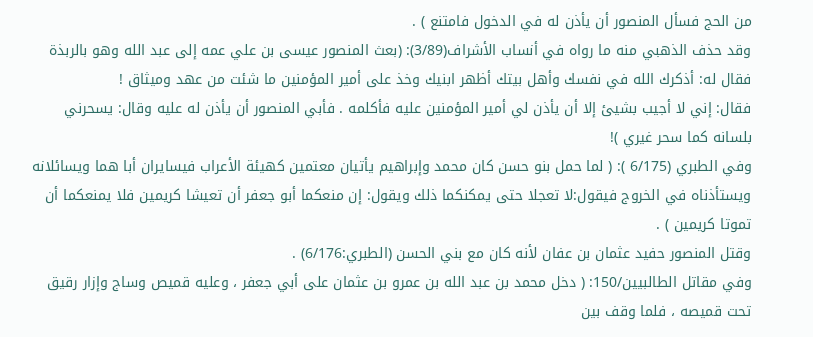من الحج فسأل المنصور أن يأذن له في الدخول فامتنع ) .
وقد حذف الذهبي منه ما رواه في أنساب الأشراف(3/89): (بعث المنصور عيسى بن علي عمه إلى عبد الله وهو بالربذة فقال له: أذكرك الله في نفسك وأهل بيتك أظهر ابنيك وخذ على أمير المؤمنين ما شئت من عهد وميثاق !
فقال: إني لا أجيب بشيئ إلا أن يأذن لي أمير المؤمنين عليه فأكلمه . فأبي المنصور أن يأذن له عليه وقال: يسحرني بلسانه كما سحر غيري )!
وفي الطبري (6/175 ): ( لما حمل بنو حسن كان محمد وإبراهيم يأتيان معتمين كهيئة الأعراب فيسايران أبا هما ويسائلانه ويستأذناه في الخروج فيقول:لا تعجلا حتى يمكنكما ذلك ويقول: إن منعكما أبو جعفر أن تعيشا كريمين فلا يمنعكما أن تموتا كريمين ) .
وقتل المنصور حفيد عثمان بن عفان لأنه كان مع بني الحسن (الطبري:6/176) .
وفي مقاتل الطالبيين/150: ( دخل محمد بن عبد الله بن عمرو بن عثمان على أبي جعفر ، وعليه قميص وساج وإزار رقيق تحت قميصه ، فلما وقف بين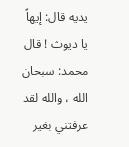يديه قال: إيهاً يا ديوث ! قال محمد: سبحان الله ، والله لقد عرفتني بغير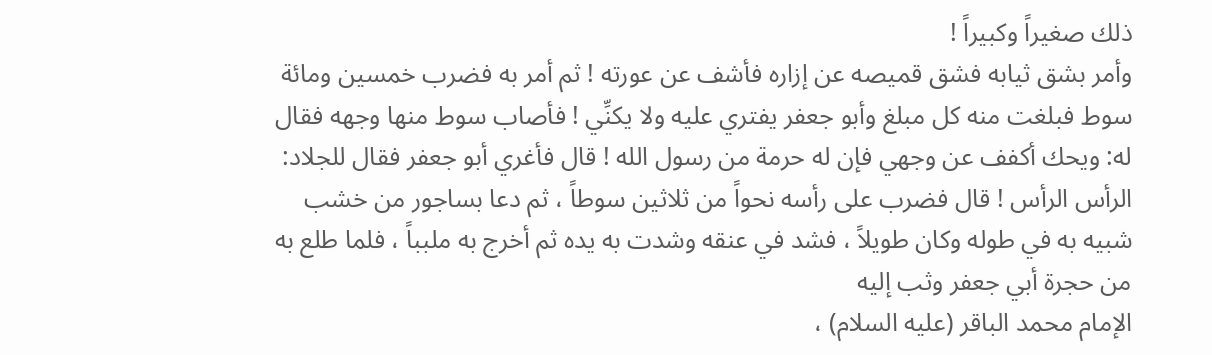ذلك صغيراً وكبيراً !
وأمر بشق ثيابه فشق قميصه عن إزاره فأشف عن عورته ! ثم أمر به فضرب خمسين ومائة سوط فبلغت منه كل مبلغ وأبو جعفر يفتري عليه ولا يكنِّي ! فأصاب سوط منها وجهه فقال له: ويحك أكفف عن وجهي فإن له حرمة من رسول الله ! قال فأغري أبو جعفر فقال للجلاد: الرأس الرأس ! قال فضرب على رأسه نحواً من ثلاثين سوطاً ، ثم دعا بساجور من خشب شبيه به في طوله وكان طويلاً ، فشد في عنقه وشدت به يده ثم أخرج به ملبباً ، فلما طلع به من حجرة أبي جعفر وثب إليه
الإمام محمد الباقر (عليه السلام) ،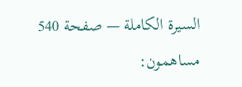السيرة الكاملة — صفحة 540
مساهمون: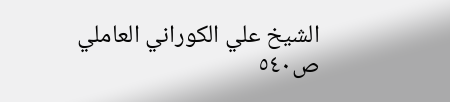الشيخ علي الكوراني العاملي
ص٥٤٠